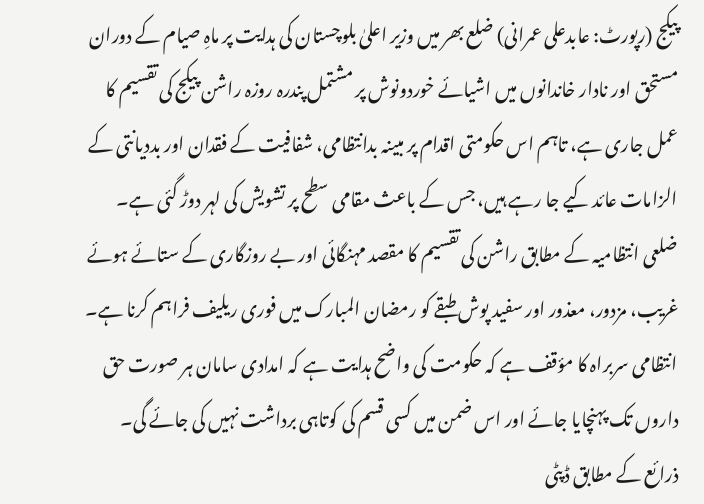پیکج (رپورٹ: عابدعلی عمرانی) ضلع بھر میں وزیر اعلیٰ بلوچستان کی ہدایت پر ماہِ صیام کے دوران مستحق اور نادار خاندانوں میں اشیائے خوردونوش پر مشتمل پندرہ روزہ راشن پیکج کی تقسیم کا عمل جاری ہے، تاہم اس حکومتی اقدام پر مبینہ بدانتظامی، شفافیت کے فقدان اور بددیانتی کے الزامات عائد کیے جا رہے ہیں، جس کے باعث مقامی سطح پر تشویش کی لہر دوڑ گئی ہے۔
ضلعی انتظامیہ کے مطابق راشن کی تقسیم کا مقصد مہنگائی اور بے روزگاری کے ستائے ہوئے غریب، مزدور، معذور اور سفید پوش طبقے کو رمضان المبارک میں فوری ریلیف فراہم کرنا ہے۔ انتظامی سربراہ کا مؤقف ہے کہ حکومت کی واضح ہدایت ہے کہ امدادی سامان ہر صورت حق داروں تک پہنچایا جائے اور اس ضمن میں کسی قسم کی کوتاہی برداشت نہیں کی جائے گی۔
ذرائع کے مطابق ڈپٹی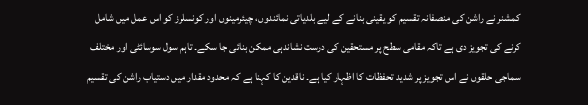کمشنر نے راشن کی منصفانہ تقسیم کو یقینی بنانے کے لیے بلدیاتی نمائندوں، چیئرمینوں اور کونسلرز کو اس عمل میں شامل کرنے کی تجویز دی ہے تاکہ مقامی سطح پر مستحقین کی درست نشاندہی ممکن بنائی جا سکے۔ تاہم سول سوسائٹی اور مختلف سماجی حلقوں نے اس تجویز پر شدید تحفظات کا اظہار کیا ہے۔ ناقدین کا کہنا ہے کہ محدود مقدار میں دستیاب راشن کی تقسیم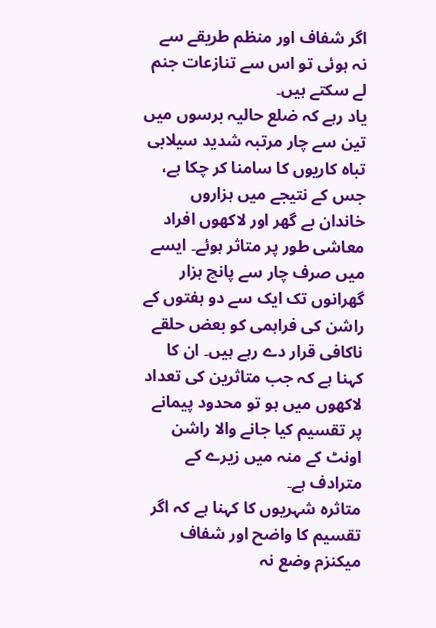اگر شفاف اور منظم طریقے سے نہ ہوئی تو اس سے تنازعات جنم لے سکتے ہیں۔
یاد رہے کہ ضلع حالیہ برسوں میں تین سے چار مرتبہ شدید سیلابی تباہ کاریوں کا سامنا کر چکا ہے، جس کے نتیجے میں ہزاروں خاندان بے گھر اور لاکھوں افراد معاشی طور پر متاثر ہوئے۔ ایسے میں صرف چار سے پانچ ہزار گھرانوں تک ایک سے دو ہفتوں کے راشن کی فراہمی کو بعض حلقے ناکافی قرار دے رہے ہیں۔ ان کا کہنا ہے کہ جب متاثرین کی تعداد لاکھوں میں ہو تو محدود پیمانے پر تقسیم کیا جانے والا راشن اونٹ کے منہ میں زیرے کے مترادف ہے۔
متاثرہ شہریوں کا کہنا ہے کہ اگر تقسیم کا واضح اور شفاف میکنزم وضع نہ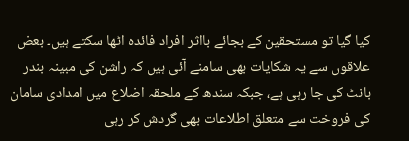کیا گیا تو مستحقین کے بجائے بااثر افراد فائدہ اٹھا سکتے ہیں۔ بعض علاقوں سے یہ شکایات بھی سامنے آئی ہیں کہ راشن کی مبینہ بندر بانٹ کی جا رہی ہے، جبکہ سندھ کے ملحقہ اضلاع میں امدادی سامان کی فروخت سے متعلق اطلاعات بھی گردش کر رہی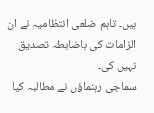ہیں۔ تاہم ضلعی انتظامیہ نے ان الزامات کی باضابطہ تصدیق نہیں کی۔
سماجی رہنماؤں نے مطالبہ کیا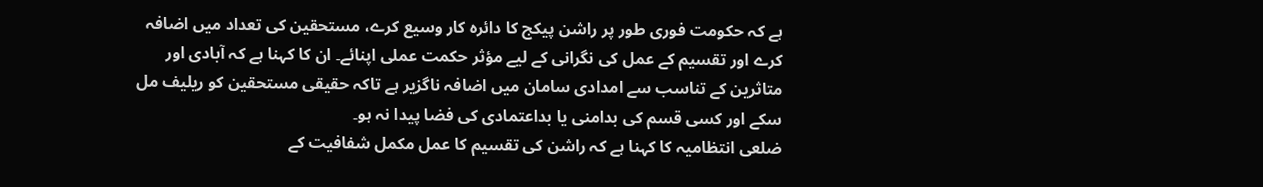ہے کہ حکومت فوری طور پر راشن پیکج کا دائرہ کار وسیع کرے، مستحقین کی تعداد میں اضافہ کرے اور تقسیم کے عمل کی نگرانی کے لیے مؤثر حکمت عملی اپنائے۔ ان کا کہنا ہے کہ آبادی اور متاثرین کے تناسب سے امدادی سامان میں اضافہ ناگزیر ہے تاکہ حقیقی مستحقین کو ریلیف مل سکے اور کسی قسم کی بدامنی یا بداعتمادی کی فضا پیدا نہ ہو۔
ضلعی انتظامیہ کا کہنا ہے کہ راشن کی تقسیم کا عمل مکمل شفافیت کے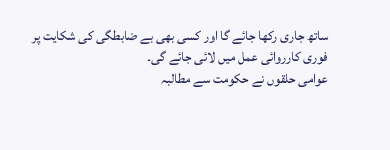ساتھ جاری رکھا جائے گا اور کسی بھی بے ضابطگی کی شکایت پر فوری کارروائی عمل میں لائی جائے گی۔
عوامی حلقوں نے حکومت سے مطالبہ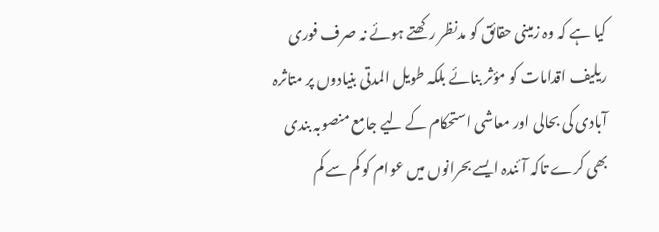کیا ہے کہ وہ زمینی حقائق کو مدنظر رکھتے ہوئے نہ صرف فوری ریلیف اقدامات کو مؤثر بنائے بلکہ طویل المدتی بنیادوں پر متاثرہ آبادی کی بحالی اور معاشی استحکام کے لیے جامع منصوبہ بندی بھی کرے تاکہ آئندہ ایسے بحرانوں میں عوام کو کم سے کم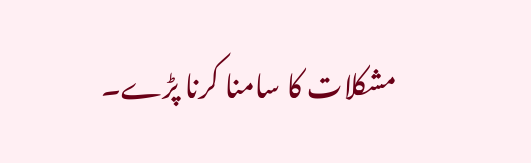مشکلات کا سامنا کرنا پڑے۔